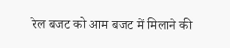रेल बजट को आम बजट में मिलाने की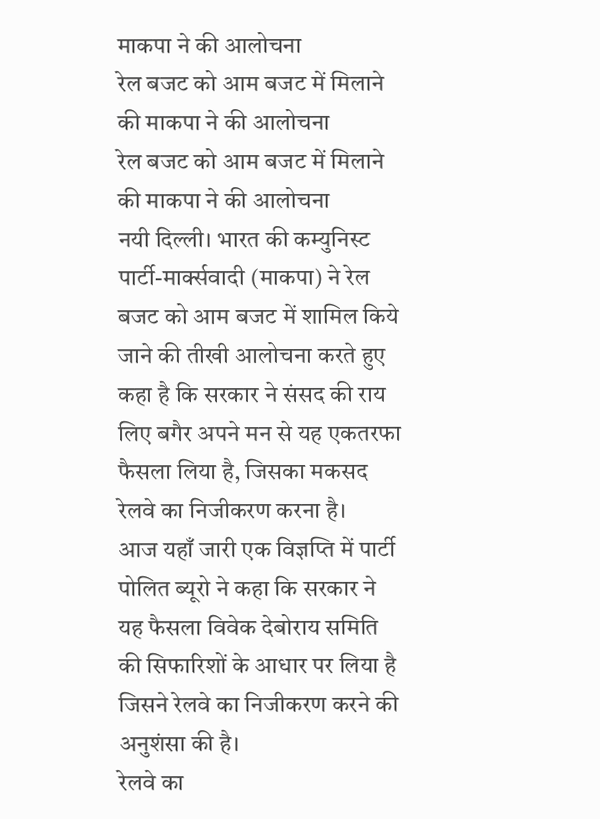माकपा ने की आलोचना
रेल बजट को आम बजट में मिलाने की माकपा ने की आलोचना
रेल बजट को आम बजट में मिलाने की माकपा ने की आलोचना
नयी दिल्ली। भारत की कम्युनिस्ट पार्टी-मार्क्सवादी (माकपा) ने रेल बजट को आम बजट में शामिल किये जाने की तीखी आलोचना करते हुए कहा है कि सरकार ने संसद की राय लिए बगैर अपने मन से यह एकतरफा फैसला लिया है, जिसका मकसद रेलवे का निजीकरण करना है।
आज यहाँ जारी एक विज्ञप्ति में पार्टी पोलित ब्यूरो ने कहा कि सरकार ने यह फैसला विवेक देबोराय समिति की सिफारिशों के आधार पर लिया है जिसने रेलवे का निजीकरण करने की अनुशंसा की है।
रेलवे का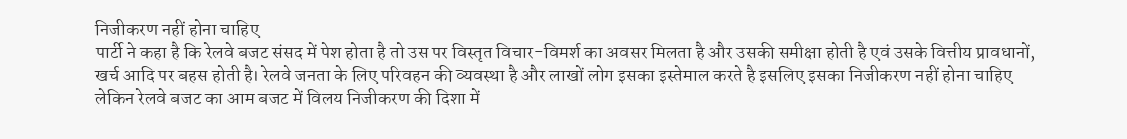निजीकरण नहीं होना चाहिए
पार्टी ने कहा है कि रेलवे बजट संसद में पेश होता है तो उस पर विस्तृत विचार-विमर्श का अवसर मिलता है और उसकी समीक्षा होती है एवं उसके वित्तीय प्रावधानों, खर्च आदि पर बहस होती है। रेलवे जनता के लिए परिवहन की व्यवस्था है और लाखों लोग इसका इस्तेमाल करते है इसलिए इसका निजीकरण नहीं होना चाहिए लेकिन रेलवे बजट का आम बजट में विलय निजीकरण की दिशा में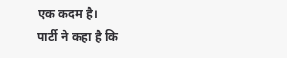एक कदम है।
पार्टी ने कहा है कि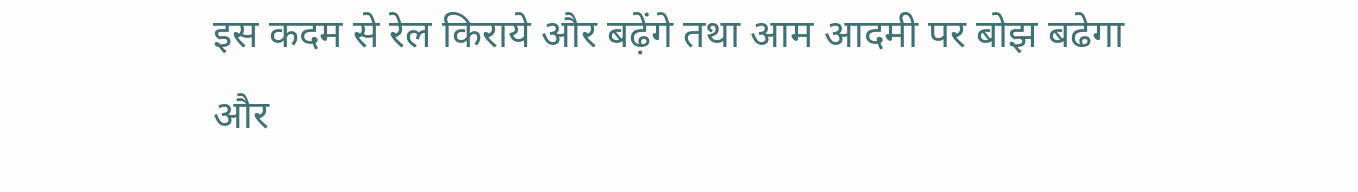इस कदम से रेल किराये और बढ़ेंगे तथा आम आदमी पर बोझ बढेगा और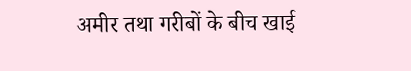अमीर तथा गरीबों के बीच खाई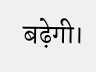बढ़ेगी।